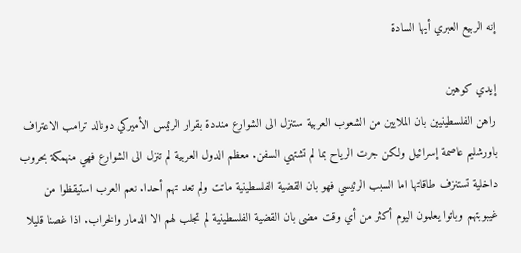إنه الربيع العبري أيها السادة

إيدي كوهين
راهن الفلسطينيين بان الملايين من الشعوب العربية ستنزل الى الشوارع منددة بقرار الرئيس الأميركي دونالد ترامب الاعتراف باورشليم عاصمة إسرائيل ولكن جرت الرياح بما لم تشتهي السفن. معظم الدول العربية لم تنزل الى الشوارع فهي منهمكة بحروب داخلية تستنزف طاقاتها اما السبب الرئيسي فهو بان القضية الفلسطينية ماتت ولم تعد تهم أحدا. نعم العرب استيقظوا من غيبوبتهم وباتوا يعلمون اليوم أكثر من أي وقت مضى بان القضية الفلسطينية لم تجلب لهم الا الدمار والخراب. اذا غصنا قليلا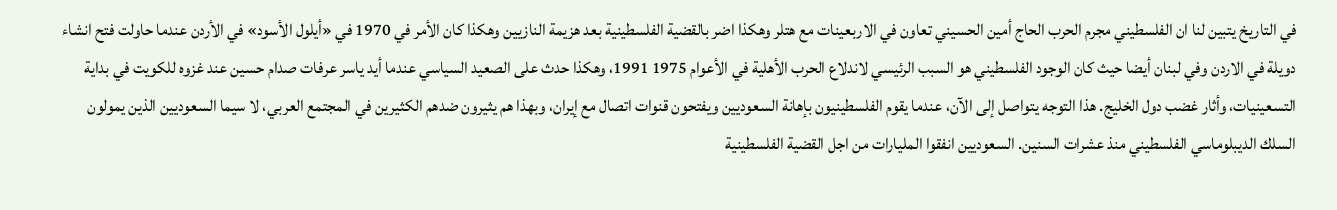في التاريخ يتبين لنا ان الفلسطيني مجرم الحرب الحاج أمين الحسيني تعاون في الاربعينات مع هتلر وهكذا اضر بالقضية الفلسطينية بعد هزيمة النازيين وهكذا كان الأمر في 1970 في «أيلول الأسود» في الأردن عندما حاولت فتح انشاء دويلة في الاردن وفي لبنان أيضا حيث كان الوجود الفلسطيني هو السبب الرئيسي لاندلاع الحرب الأهلية في الأعوام 1975 1991، وهكذا حدث على الصعيد السياسي عندما أيد ياسر عرفات صدام حسين عند غزوه للكويت في بداية التسعينيات، وأثار غضب دول الخليج. هذا التوجه يتواصل إلى الآن، عندما يقوم الفلسطينيون بإهانة السعوديين ويفتحون قنوات اتصال مع إيران، وبهذا هم يثيرون ضدهم الكثيرين في المجتمع العربي، لا سيما السعوديين الذين يمولون السلك الديبلوماسي الفلسطيني منذ عشرات السنين. السعوديين انفقوا المليارات من اجل القضية الفلسطينية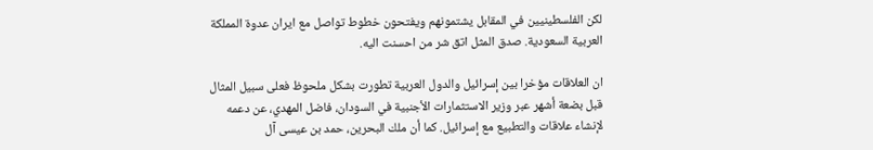لكن الفلسطينيين في المقابل يشتمونهم ويفتحون خطوط تواصل مع ايران عدوة المملكة العربية السعودية. صدق المثل اتق شر من احسنت اليه.

ان العلاقات مؤخرا بين إسرائيل والدول العربية تطورت بشكل ملحوظ فعلى سبيل المثال قبل بضعة أشهر عبر وزير الاستثمارات الأجنبية في السودان، فاضل المهدي، عن دعمه لإنشاء علاقات والتطبيع مع إسرائيل. كما أن ملك البحرين، حمد بن عيسى آل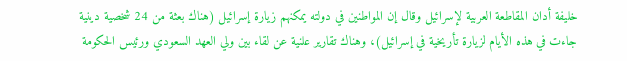خليفة أدان المقاطعة العربية لإسرائيل وقال إن المواطنين في دولته يمكنهم زيارة إسرائيل (هناك بعثة من 24 شخصية دينية جاءت في هذه الأيام لزيارة تأريخية في إسرائيل)، وهناك تقارير علنية عن لقاء بين ولي العهد السعودي ورئيس الحكومة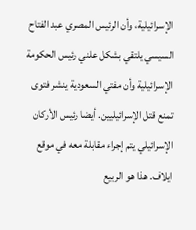الإسرائيلية، وأن الرئيس المصري عبد الفتاح السيسي يلتقي بشكل علني رئيس الحكومة الإسرائيلية وأن مفتي السعودية ينشر فتوى تمنع قتل الإسرائيليين. أيضا رئيس الأركان الإسرائيلي يتم إجراء مقابلة معه في موقع ايلاف. هذا هو الربيع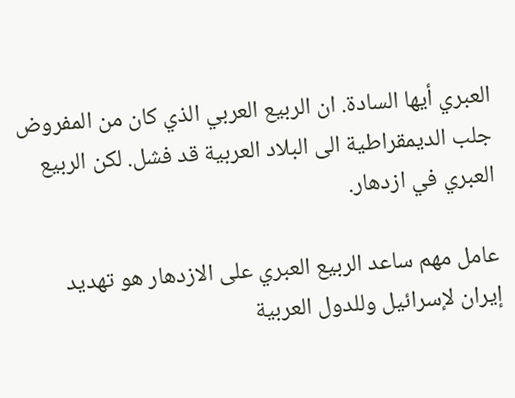العبري أيها السادة. ان الربيع العربي الذي كان من المفروض جلب الديمقراطية الى البلاد العربية قد فشل. لكن الربيع العبري في ازدهار.

عامل مهم ساعد الربيع العبري على الازدهار هو تهديد إيران لإسرائيل وللدول العربية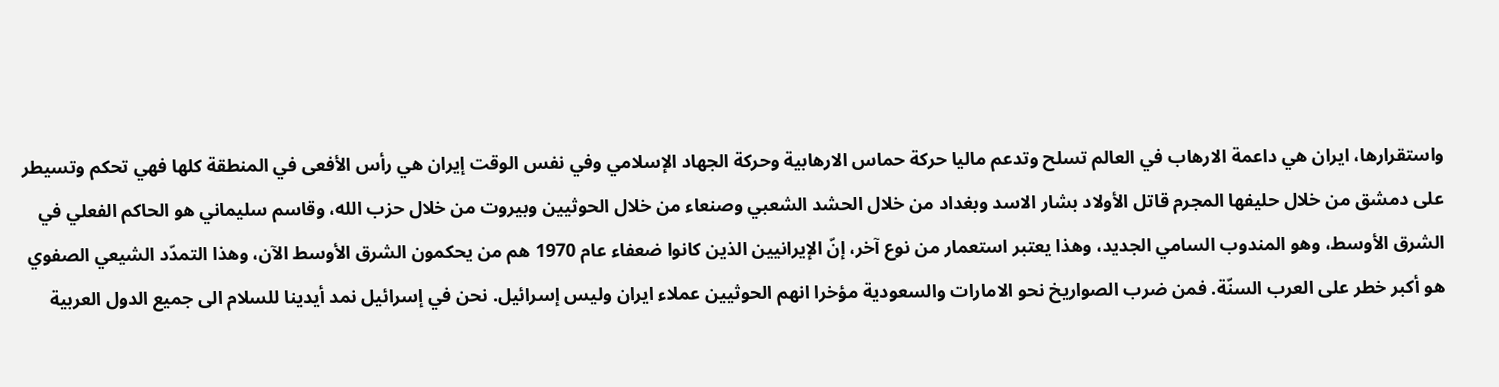واستقرارها، ايران هي داعمة الارهاب في العالم تسلح وتدعم ماليا حركة حماس الارهابية وحركة الجهاد الإسلامي وفي نفس الوقت إيران هي رأس الأفعى في المنطقة كلها فهي تحكم وتسيطر على دمشق من خلال حليفها المجرم قاتل الأولاد بشار الاسد وبغداد من خلال الحشد الشعبي وصنعاء من خلال الحوثيين وبيروت من خلال حزب الله، وقاسم سليماني هو الحاكم الفعلي في الشرق الأوسط، وهو المندوب السامي الجديد، وهذا يعتبر استعمار من نوع آخر، إنّ الإيرانيين الذين كانوا ضعفاء عام 1970 هم من يحكمون الشرق الأوسط الآن، وهذا التمدّد الشيعي الصفوي هو أكبر خطر على العرب السنّة. فمن ضرب الصواريخ نحو الامارات والسعودية مؤخرا انهم الحوثيين عملاء ايران وليس إسرائيل. نحن في إسرائيل نمد أيدينا للسلام الى جميع الدول العربية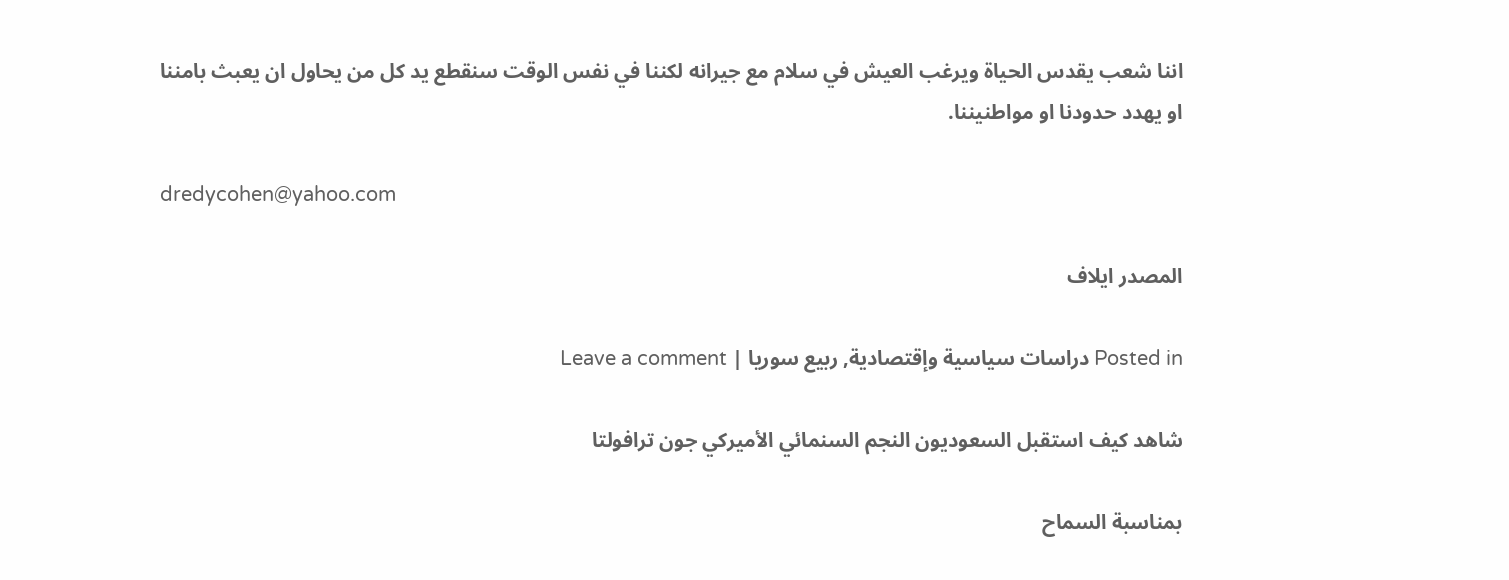اننا شعب يقدس الحياة ويرغب العيش في سلام مع جيرانه لكننا في نفس الوقت سنقطع يد كل من يحاول ان يعبث بامننا او يهدد حدودنا او مواطنيننا.

dredycohen@yahoo.com

المصدر ايلاف

Posted in دراسات سياسية وإقتصادية, ربيع سوريا | Leave a comment

شاهد كيف استقبل السعوديون النجم السنمائي الأميركي جون ترافولتا

بمناسبة السماح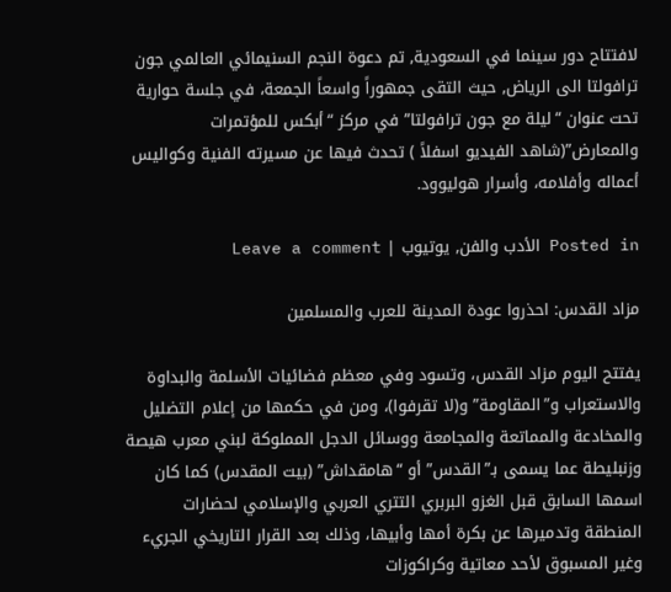لافتتاح دور سينما في السعودية, تم دعوة النجم السنيمائي العالمي جون ترافولتا الى الرياض, حيث التقى جمهوراً واسعاً الجمعة، في جلسة حوارية تحت عنوان “ليلة مع جون ترافولتا” في مركز “أبكس للمؤتمرات والمعارض”(شاهد الفيديو اسفلاً ) تحدث فيها عن مسيرته الفنية وكواليس أعماله وأفلامه، وأسرار هوليوود.

Posted in الأدب والفن, يوتيوب | Leave a comment

مزاد القدس: احذروا عودة المدينة للعرب والمسلمين

يفتتح اليوم مزاد القدس، وتسود وفي معظم فضائيات الأسلمة والبداوة والاستعراب و”المقاومة” و(لا تقرفوا)، ومن في حكمها من إعلام التضليل والمخادعة والمماتعة والمجامعة ووسائل الدجل المملوكة لبني معرب هيصة وزنبليطة عما يسمى بـ”القدس” أو “هامقداش” (بيت المقدس) كما كان اسمها السابق قبل الغزو البربري التتري العربي والإسلامي لحضارات المنطقة وتدميرها عن بكرة أمها وأبيها، وذلك بعد القرار التاريخي الجريء وغير المسبوق لأحد معاتية وكراكوزات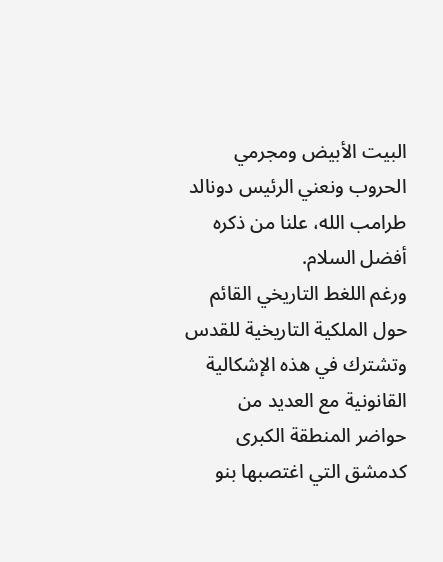البيت الأبيض ومجرمي الحروب ونعني الرئيس دونالد طرامب الله، علنا من ذكره أفضل السلام.
ورغم اللغط التاريخي القائم حول الملكية التاريخية للقدس وتشترك في هذه الإشكالية القانونية مع العديد من حواضر المنطقة الكبرى كدمشق التي اغتصبها بنو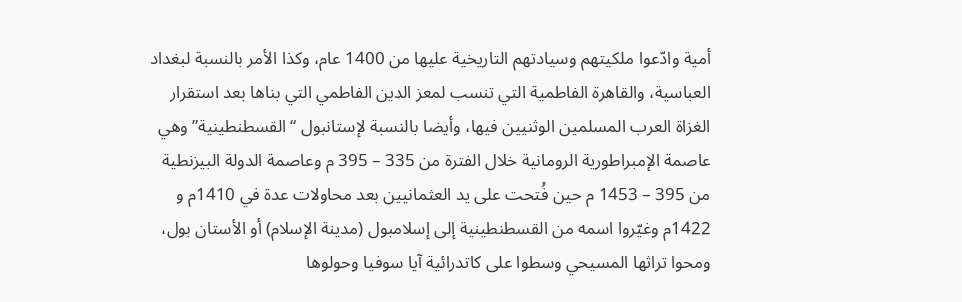أمية وادّعوا ملكيتهم وسيادتهم التاريخية عليها من 1400 عام، وكذا الأمر بالنسبة لبغداد العباسية، والقاهرة الفاطمية التي تنسب لمعز الدين الفاطمي التي بناها بعد استقرار الغزاة العرب المسلمين الوثنيين فيها، وأيضا بالنسبة لإستانبول “القسطنطينية” وهي عاصمة الإمبراطورية الرومانية خلال الفترة من 335 – 395 م وعاصمة الدولة البيزنطية من 395 – 1453 م حين فُتحت على يد العثمانيين بعد محاولات عدة في 1410م و 1422م وغيّروا اسمه من القسطنطينية إلى إسلامبول (مدينة الإسلام) أو الأستان بول، ومحوا تراثها المسيحي وسطوا على كاتدرائية آيا سوفيا وحولوها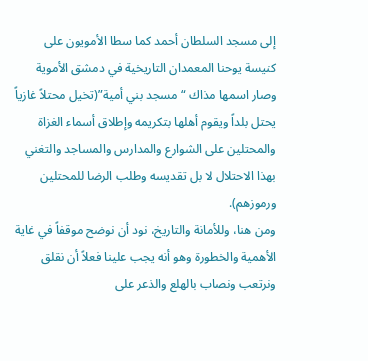إلى مسجد السلطان أحمد كما سطا الأمويون على كنيسة يوحنا المعمدان التاريخية في دمشق الأموية وصار اسمها مذاك “مسجد بني أمية”(تخيل محتلاً غازياً يحتل بلداً ويقوم أهلها بتكريمه وإطلاق أسماء الغزاة والمحتلين على الشوارع والمدارس والمساجد والتغني بهذا الاحتلال لا بل تقديسه وطلب الرضا للمحتلين ورموزهم).
ومن هنا، وللأمانة والتاريخ، نود أن نوضح موقفاً في غاية الأهمية والخطورة وهو أنه يجب علينا فعلاً أن نقلق ونرتعب ونصاب بالهلع والذعر على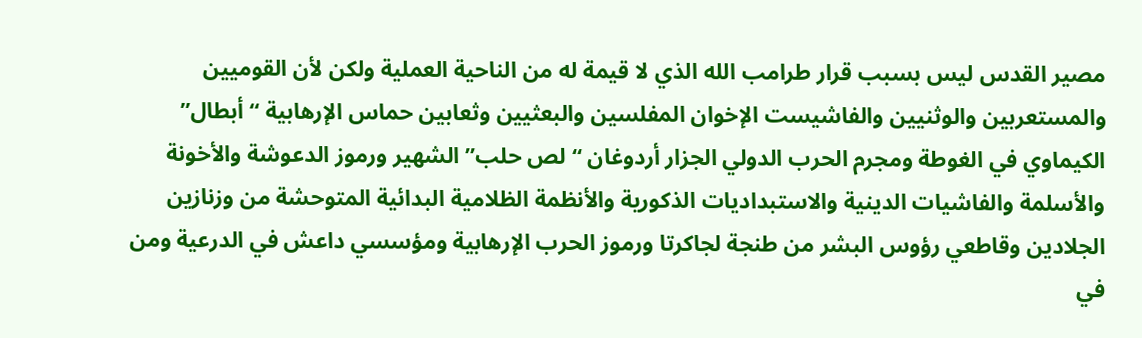مصير القدس ليس بسبب قرار طرامب الله الذي لا قيمة له من الناحية العملية ولكن لأن القوميين والمستعربين والوثنيين والفاشيست الإخوان المفلسين والبعثيين وثعابين حماس الإرهابية “أبطال” الكيماوي في الغوطة ومجرم الحرب الدولي الجزار أردوغان “لص حلب” الشهير ورموز الدعوشة والأخونة والأسلمة والفاشيات الدينية والاستبداديات الذكورية والأنظمة الظلامية البدائية المتوحشة من وزنازين الجلادين وقاطعي رؤوس البشر من طنجة لجاكرتا ورموز الحرب الإرهابية ومؤسسي داعش في الدرعية ومن في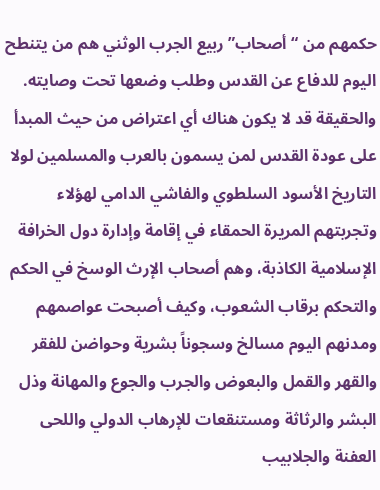حكمهم من “أصحاب” ربيع الجرب الوثني هم من يتنطح اليوم للدفاع عن القدس وطلب وضعها تحت وصايته.
والحقيقة قد لا يكون هناك أي اعتراض من حيث المبدأ على عودة القدس لمن يسمون بالعرب والمسلمين لولا التاريخ الأسود السلطوي والفاشي الدامي لهؤلاء وتجربتهم المريرة الحمقاء في إقامة وإدارة دول الخرافة الإسلامية الكاذبة، وهم أصحاب الإرث الوسخ في الحكم والتحكم برقاب الشعوب، وكيف أصبحت عواصمهم ومدنهم اليوم مسالخ وسجوناً بشرية وحواضن للفقر والقهر والقمل والبعوض والجرب والجوع والمهانة وذل البشر والرثاثة ومستنقعات للإرهاب الدولي واللحى العفنة والجلابيب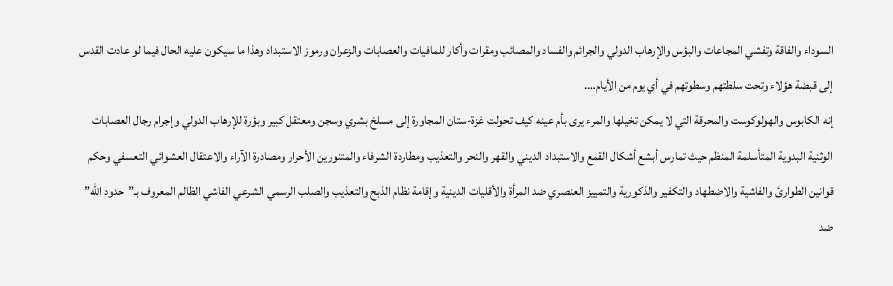السوداء والفاقة وتفشي المجاعات والبؤس والإرهاب الدولي والجرائم والفساد والمصائب ومقرات وأكار للمافيات والعصابات والزعران ورموز الاستبداد وهذا ما سيكون عليه الحال فيما لو عادت القدس إلى قبضة هؤلاء وتحت سلطتهم وسطوتهم في أي يوم من الأيام….
إنه الكابوس والهولوكوست والمحرقة التي لا يمكن تخيلها والمرء يرى بأم عينه كيف تحولت غزة-ستان المجاورة إلى مسلخ بشري وسجن ومعتقل كبير وبؤرة للإرهاب الدولي وإجرام رجال العصابات الوثنية البدوية المتأسلمة المنظم حيث تمارس أبشع أشكال القمع والاستبداد الديني والقهر والنحر والتعذيب ومطاردة الشرفاء والمتنورين الأحرار ومصادرة الآراء والاعتقال العشوائي التعسفي وحكم قوانين الطوارئ والفاشية والاضطهاد والتكفير والذكورية والتمييز العنصري ضد المرأة والأقليات الدينية وإقامة نظام الذبح والتعذيب والصلب الرسمي الشرعي الفاشي الظالم المعروف بـ”حدود الله” ضد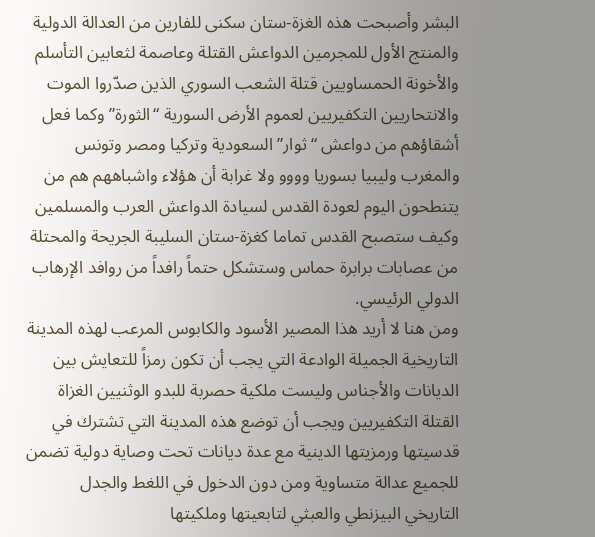البشر وأصبحت هذه الغزة-ستان سكنى للفارين من العدالة الدولية والمنتج الأول للمجرمين الدواعش القتلة وعاصمة لثعابين التأسلم والأخونة الحمساويين قتلة الشعب السوري الذين صدّروا الموت والانتحاريين التكفيريين لعموم الأرض السورية “الثورة” وكما فعل أشقاؤهم من دواعش “ثوار” السعودية وتركيا ومصر وتونس والمغرب وليبيا بسوريا وووو ولا غرابة أن هؤلاء واشباههم هم من يتنطحون اليوم لعودة القدس لسيادة الدواعش العرب والمسلمين وكيف ستصبح القدس تماما كغزة-ستان السليبة الجريحة والمحتلة من عصابات برابرة حماس وستشكل حتماً رافداً من روافد الإرهاب الدولي الرئيسي.
ومن هنا لا أريد هذا المصير الأسود والكابوس المرعب لهذه المدينة التاريخية الجميلة الوادعة التي يجب أن تكون رمزاً للتعايش بين الديانات والأجناس وليست ملكية حصربة للبدو الوثنيين الغزاة القتلة التكفيريين ويجب أن توضع هذه المدينة التي تشترك في قدسيتها ورمزيتها الدينية مع عدة ديانات تحت وصاية دولية تضمن للجميع عدالة متساوية ومن دون الدخول في اللغط والجدل التاريخي البيزنطي والعبثي لتابعيتها وملكيتها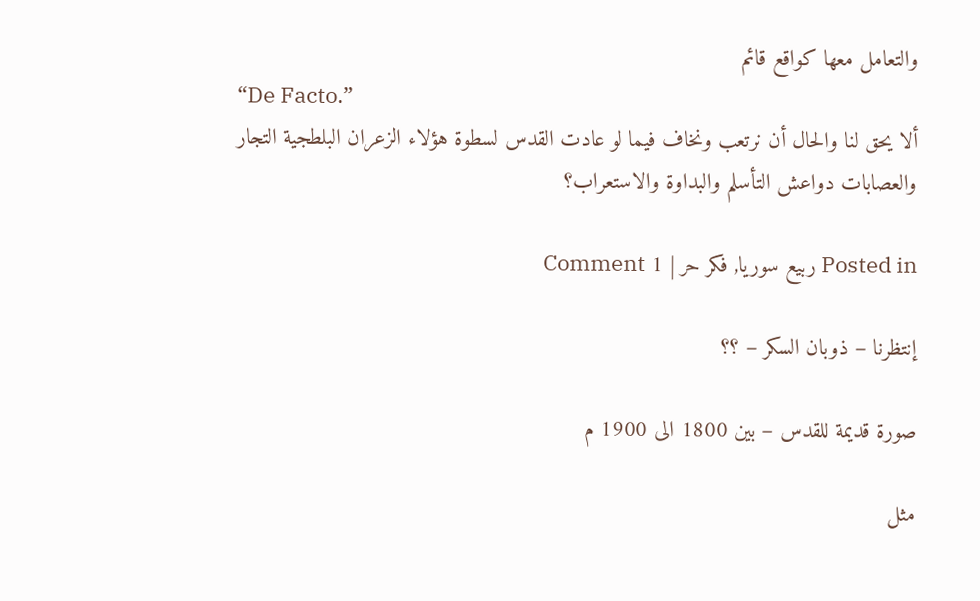والتعامل معها كواقع قائم
“De Facto.”
ألا يحق لنا والحال أن نرتعب ونخاف فيما لو عادت القدس لسطوة هؤلاء الزعران البلطجية التجار والعصابات دواعش التأسلم والبداوة والاستعراب؟

Posted in ربيع سوريا, فكر حر | 1 Comment

إنتظرنا – ذوبان السكر – ؟؟

صورة قديمة للقدس – بين 1800 الى 1900 م

مثل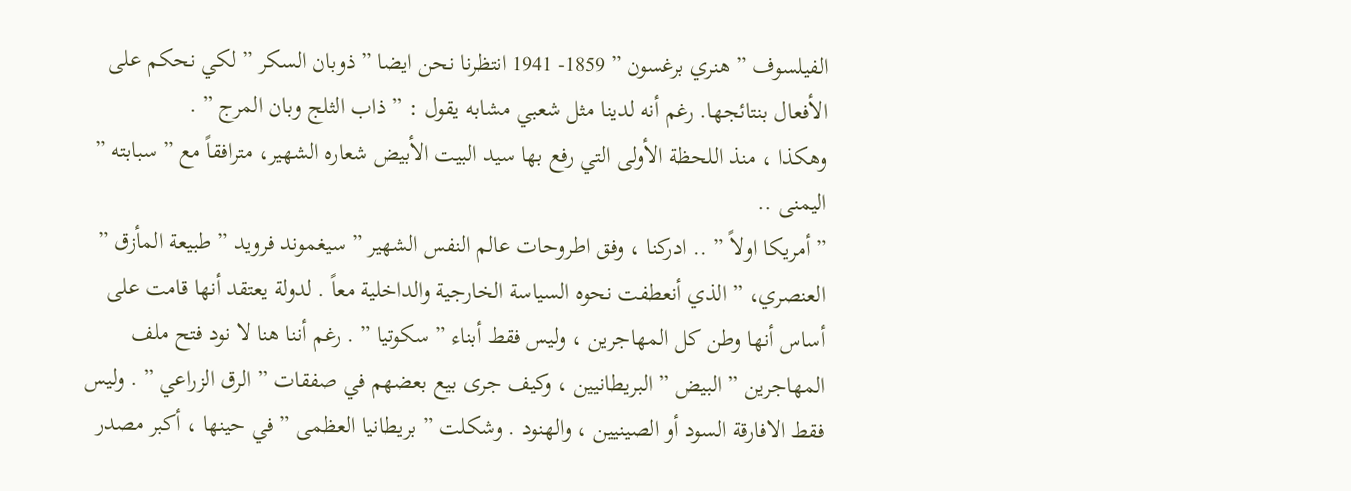الفيلسوف ” هنري برغسون ” 1859- 1941 انتظرنا نحن ايضا ” ذوبان السكر ” لكي نحكم على الأفعال بنتائجها. رغم أنه لدينا مثل شعبي مشابه يقول : ” ذاب الثلج وبان المرج ” .
وهكذا ، منذ اللحظة الأولى التي رفع بها سيد البيت الأبيض شعاره الشهير، مترافقاً مع ” سبابته ” اليمنى ..
” أمريكا اولاً ” .. ادركنا ، وفق اطروحات عالم النفس الشهير ” سيغموند فرويد ” طبيعة المأزق ” العنصري، ” الذي أنعطفت نحوه السياسة الخارجية والداخلية معاً . لدولة يعتقد أنها قامت على أساس أنها وطن كل المهاجرين ، وليس فقط أبناء ” سكوتيا ” . رغم أننا هنا لا نود فتح ملف المهاجرين ” البيض ” البريطانيين ، وكيف جرى بيع بعضهم في صفقات ” الرق الزراعي ” . وليس فقط الافارقة السود أو الصينيين ، والهنود . وشكلت ” بريطانيا العظمى ” في حينها ، أكبر مصدر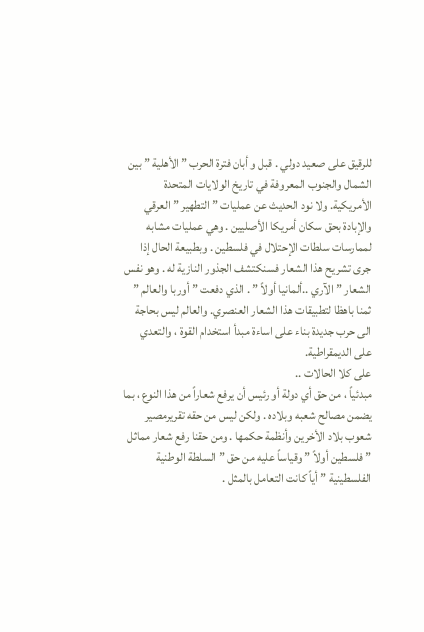للرقيق على صعيد دولي . قبل و أبان فترة الحرب ” الأهلية ” بين الشمال والجنوب المعروفة في تاريخ الولايات المتحدة الأمريكية. ولا نود الحديث عن عمليات ” التطهير ” العرقي والإبادة بحق سكان أمريكا الأصليين . وهي عمليات مشابه لممارسات سلطات الإحتلال في فلسطين . وبطبيعة الحال إذا جرى تشريح هذا الشعار فسنكتشف الجذور النازية له . وهو نفس الشعار ” الآري ..ألمانيا أولاً ” . الذي دفعت ” أوربا والعالم ” ثمنا باهظا لتطبيقات هذا الشعار العنصري. والعالم ليس بحاجة الى حرب جديدة بناء على اساءة مبدأ استخدام القوة ، والتعدي على الديمقراطية.
على كلا الحالات ..
مبدئياً ، من حق أي دولة أو رئيس أن يرفع شعاراً من هذا النوع ، بما يضمن مصالح شعبه وبلاده . ولكن ليس من حقه تقريرمصير شعوب بلاد الأخرين وأنظمة حكمها . ومن حقنا رفع شعار مماثل ” فلسطين أولاً ” وقياساً عليه من حق ” السلطة الوطنية الفلسطينية ” أياً كانت التعامل بالمثل .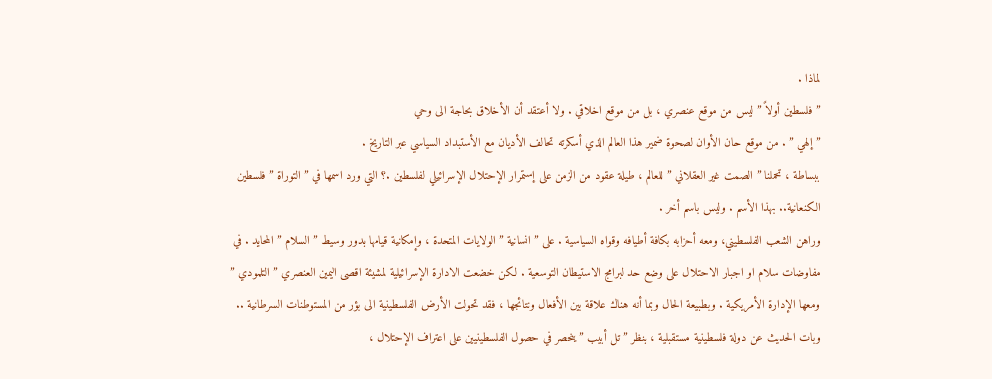لماذا .
” فلسطين أولاً ” ليس من موقع عنصري ، بل من موقع اخلاقي . ولا أعتقد أن الأخلاق بحاجة الى وحي
” إلهي ” . من موقع حان الأوان لصحوة ضمير هذا العالم الذي أسكرته تحالف الأديان مع الأستبداد السياسي عبر التاريخ .
ببساطة ، تحملنا ” الصمت غير العقلاني ” للعالم ، طيلة عقود من الزمن على إستمرار الإحتلال الإسرائيلي لفلسطين .؟ التي ورد اسمها في ” التوراة ” فلسطين الكنعانية.. بهذا الأسم . وليس باسم أخر .
وراهن الشعب الفلسطيني، ومعه أحزابه بكافة أطيافه وقواه السياسية . على ” انسانية ” الولايات المتحدة ، وإمكانية قيامها بدور وسيط ” السلام ” المحايد . في مفاوضات سلام او اجبار الاحتلال على وضع حد لبرامج الاستيطان التوسعية . لكن خضعت الادارة الإسرائيلية لمشيئة اقصى اليمين العنصري ” التلمودي ” ومعها الإدارة الأمريكية . وبطبيعة الحال وبما أنه هناك علاقة بين الأفعال ونتائجها ، فقد تحولت الأرض الفلسطينية الى بؤر من المستوطنات السرطانية ..
وبات الحديث عن دولة فلسطينية مستقبلية ، بنظر ” تل أبيب ” ينحصر في حصول الفلسطينيين على اعتراف الإحتلال ،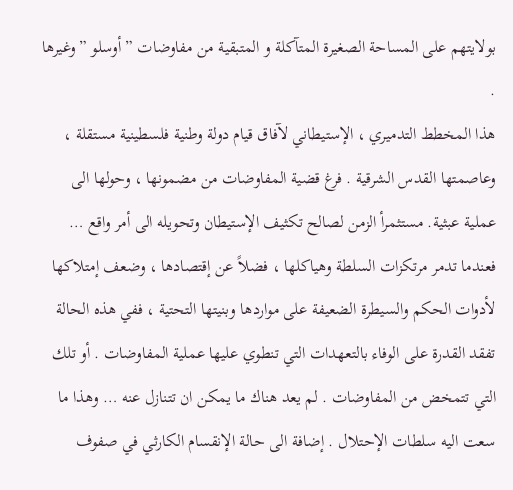بولايتهم على المساحة الصغيرة المتآكلة و المتبقية من مفاوضات ” أوسلو ” وغيرها .
هذا المخطط التدميري ، الإستيطاني لآفاق قيام دولة وطنية فلسطينية مستقلة ، وعاصمتها القدس الشرقية . فرغ قضية المفاوضات من مضمونها ، وحولها الى عملية عبثية. مستثمرأ الزمن لصالح تكثيف الإستيطان وتحويله الى أمر واقع … فعندما تدمر مرتكزات السلطة وهياكلها ، فضلاً عن إقتصادها ، وضعف إمتلاكها لأدوات الحكم والسيطرة الضعيفة على مواردها وبنيتها التحتية ، ففي هذه الحالة تفقد القدرة على الوفاء بالتعهدات التي تنطوي عليها عملية المفاوضات . أو تلك التي تتمخض من المفاوضات . لم يعد هناك ما يمكن ان تتنازل عنه … وهذا ما سعت اليه سلطات الإحتلال . إضافة الى حالة الإنقسام الكارثي في صفوف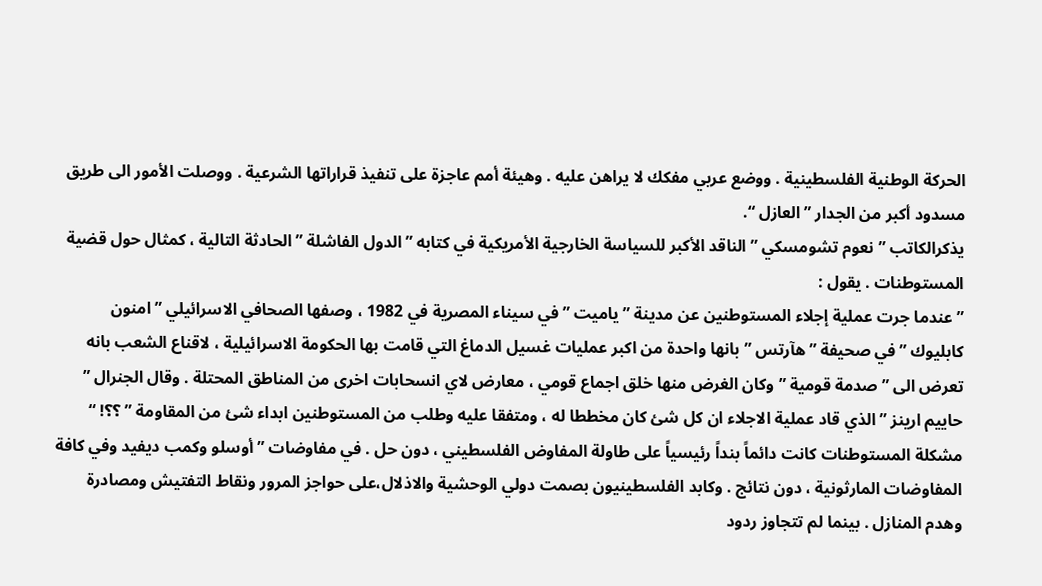الحركة الوطنية الفلسطينية . ووضع عربي مفكك لا يراهن عليه . وهيئة أمم عاجزة على تنفيذ قراراتها الشرعية . ووصلت الأمور الى طريق مسدود أكبر من الجدار ” العازل “.
يذكرالكاتب ” نعوم تشومسكي ” الناقد الأكبر للسياسة الخارجية الأمريكية في كتابه ” الدول الفاشلة ” الحادثة التالية ، كمثال حول قضية المستوطنات . يقول :
” عندما جرت عملية إجلاء المستوطنين عن مدينة ” ياميت ” في سيناء المصرية في 1982 ، وصفها الصحافي الاسرائيلي ” امنون كابليوك ” في صحيفة ” هآرتس ” بانها واحدة من اكبر عمليات غسيل الدماغ التي قامت بها الحكومة الاسرائيلية ، لاقناع الشعب بانه تعرض الى ” صدمة قومية ” وكان الغرض منها خلق اجماع قومي ، معارض لاي انسحابات اخرى من المناطق المحتلة . وقال الجنرال ” حاييم ارينز ” الذي قاد عملية الاجلاء ان كل شئ كان مخططا له ، ومتفقا عليه وطلب من المستوطنين ابداء شئ من المقاومة ” ؟؟! “
مشكلة المستوطنات كانت دائماً بنداً رئيسياً على طاولة المفاوض الفلسطيني ، دون حل . في مفاوضات ” أوسلو وكمب ديفيد وفي كافة المفاوضات المارثونية ، دون نتائج . وكابد الفلسطينيون بصمت دولي الوحشية والاذلال،على حواجز المرور ونقاط التفتيش ومصادرة وهدم المنازل . بينما لم تتجاوز ردود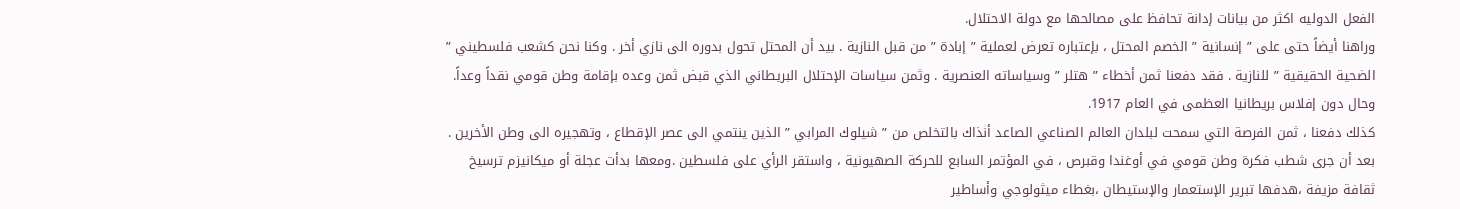الفعل الدوليه اكثر من بيانات إدانة تحافظ على مصالحها مع دولة الاحتلال.
وراهنا أيضاً حتى على ” إنسانية ” الخصم المحتل ، بإعتباره تعرض لعملية ” إبادة ” من قبل النازية . بيد أن المحتل تحول بدوره الى نازي أخر . وكنا نحن كشعب فلسطيني ” الضحية الحقيقية ” للنازية . فقد دفعنا ثمن أخطاء ” هتلر ” وسياساته العنصرية . وثمن سياسات الإحتلال البريطاني الذي قبض ثمن وعده بإقامة وطن قومي نقداً وعداً. وحال دون إفلاس بريطانيا العظمى في العام 1917.
كذلك دفعنا ، ثمن الفرصة التي سمحت لبلدان العالم الصناعي الصاعد أنذاك بالتخلص من ” شيلوك المرابي ” الذين ينتمي الى عصر الإقطاع ، وتهجيره الى وطن الأخرين . بعد أن جرى شطب فكرة وطن قومي في أوغندا وقبرص ، في المؤتمر السابع للحركة الصهيونية ، واستقر الرأي على فلسطين .ومعها بدأت عجلة أو ميكانيزم ترسيخ ثقافة مزيفة ،هدفها تبرير الإستعمار والإستيطان ،بغطاء ميثولوجي وأساطير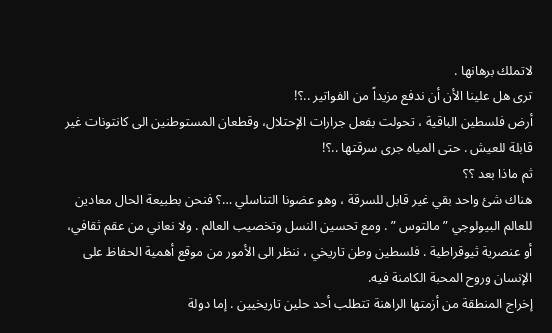لاتملك برهانها .
ترى هل علينا الأن أن ندفع مزيداً من الفواتير ..؟!
أرض فلسطين الباقية ، تحولت بفعل جرارات الإحتلال، وقطعان المستوطنين الى كانتونات غير قابلة للعيش . حتى المياه جرى سرقتها ..؟!
ثم ماذا بعد ؟؟
هناك شئ واحد بقي غير قابل للسرقة ، وهو عضونا التناسلي …؟ فنحن بطبيعة الحال معادين للعالم البيولوجي ” مالتوس ” . ومع تحسين النسل وتخصيب العالم . ولا نعاني من عقم ثقافي، أو عنصرية ثيوقراطية . فلسطين وطن تاريخي ، ننظر الى الأمور من موقع أهمية الحفاظ على الإنسان وروح المحبة الكامنة فيه.
إخراج المنطقة من أزمتها الراهنة تتطلب أحد حلين تاريخيين . إما دولة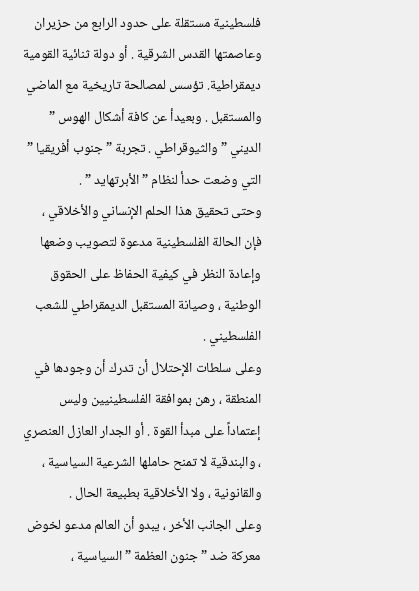فلسطينية مستقلة على حدود الرابع من حزيران وعاصمتها القدس الشرقية . أو دولة ثنائية القومية ديمقراطية. تؤسس لمصالحة تاريخية مع الماضي والمستقبل . وبعيدأ عن كافة أشكال الهوس ” الديني ” والثيوقراطي . تجربة ” جنوب أفريقيا ” التي وضعت حدأ لنظام ” الأبرتهايد ” .
وحتى تحقيق هذا الحلم الإنساني والأخلاقي ، فإن الحالة الفلسطينية مدعوة لتصويب وضعها وإعادة النظر في كيفية الحفاظ على الحقوق الوطنية ، وصيانة المستقبل الديمقراطي للشعب الفلسطيني .
وعلى سلطات الإحتلال أن تدرك أن وجودها في المنطقة ، رهن بموافقة الفلسطينيين وليس إعتماداً على مبدأ القوة . أو الجدار العازل العنصري ، والبندقية لا تمنح حاملها الشرعية السياسية ، والقانونية ، ولا الأخلاقية بطبيعة الحال .
وعلى الجانب الأخر ، يبدو أن العالم مدعو لخوض معركة ضد ” جنون العظمة ” السياسية ،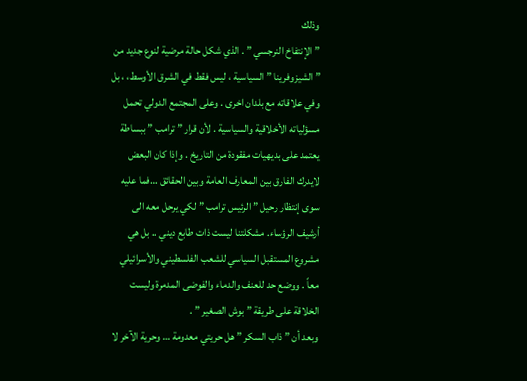وذلك
” الإنتفاخ النرجسي ” . الذي شكل حالة مرضية لنوع جديد من ” الشيزوفرينا ” السياسية ، ليس فقط في الشرق الأوسط، ، بل وفي علاقاته مع بلدان اخرى . وعلى المجتمع الدولي تحمل مسؤلياته الأخلاقية والسياسية . لأن قرار ” ترامب ” ببساطة يعتمد على بديهيات مفقودة من التاريخ . وإذا كان البعض لايدرك الفارق بين المعارف العامة وبين الحقائق …فما عليه سوى إنتظار رحيل ” الرئيس ترامب ” لكي يرحل معه الى أرشيف الرؤساء. مشكلتنا ليست ذات طابع ديني .. بل هي مشروع المستقبل السياسي للشعب الفلسطيني والأسرائيلي معاً . ووضع حد للعنف والدماء والفوضى المدمرة وليست الخلاقة على طريقة ” بوش الصغير ” .
وبعد أن ” ذاب السكر ” هل حريتي معدومة … وحرية الآخر لا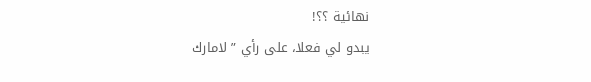نهائية ؟؟!
يبدو لي فعلا، على رأي ” لامارك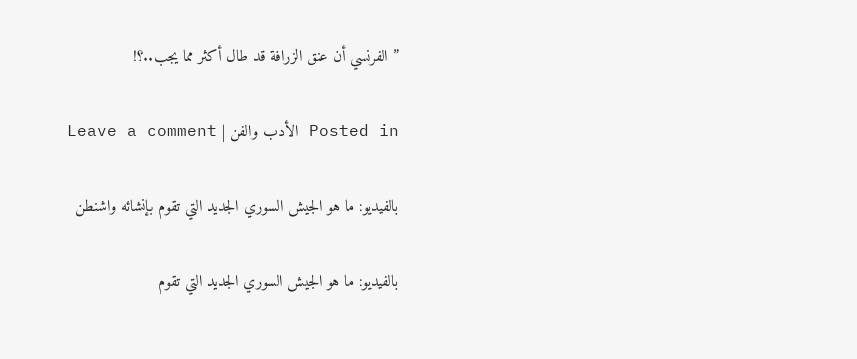” الفرنسي أن عنق الزرافة قد طال أكثر مما يجب..؟!

Posted in الأدب والفن | Leave a comment

بالفيديو: ما هو الجيش السوري الجديد التي تقوم بإنشائه واشنطن

بالفيديو: ما هو الجيش السوري الجديد التي تقوم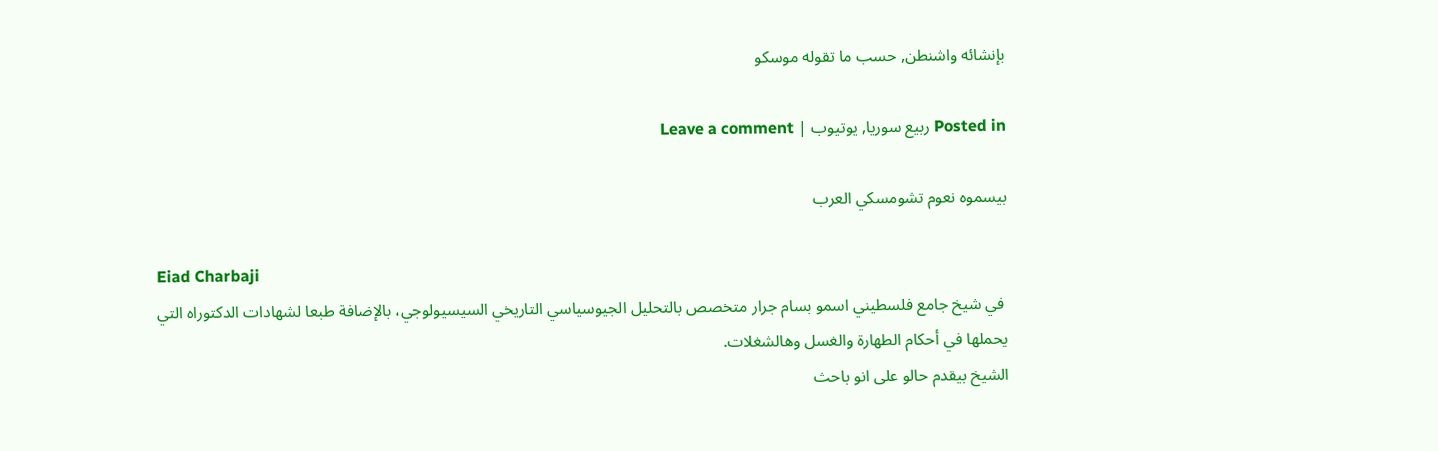بإنشائه واشنطن, حسب ما تقوله موسكو

Posted in ربيع سوريا, يوتيوب | Leave a comment

بيسموه نعوم تشومسكي العرب

Eiad Charbaji
 في شيخ جامع فلسطيني اسمو بسام جرار متخصص بالتحليل الجيوسياسي التاريخي السيسيولوجي، بالإضافة طبعا لشهادات الدكتوراه التي يحملها في أحكام الطهارة والغسل وهالشغلات.
الشيخ بيقدم حالو على انو باحث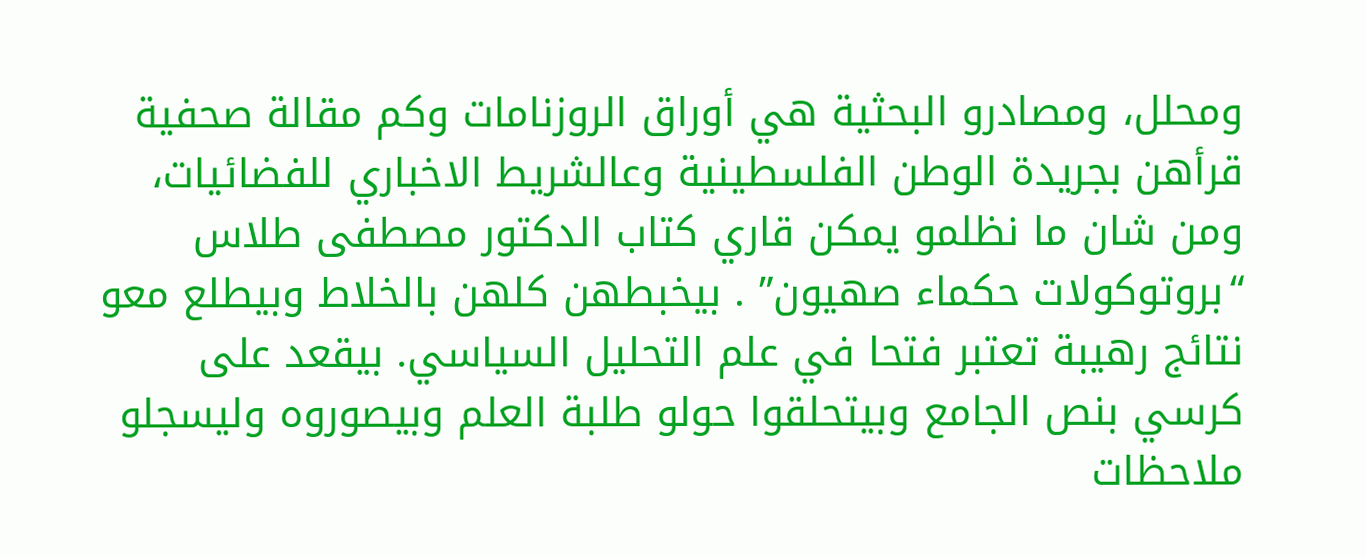ومحلل، ومصادرو البحثية هي أوراق الروزنامات وكم مقالة صحفية قرأهن بجريدة الوطن الفلسطينية وعالشريط الاخباري للفضائيات، ومن شان ما نظلمو يمكن قاري كتاب الدكتور مصطفى طلاس “بروتوكولات حكماء صهيون” . بيخبطهن كلهن بالخلاط وبيطلع معو نتائج رهيبة تعتبر فتحا في علم التحليل السياسي. بيقعد على كرسي بنص الجامع وبيتحلقوا حولو طلبة العلم وبيصوروه وليسجلو ملاحظات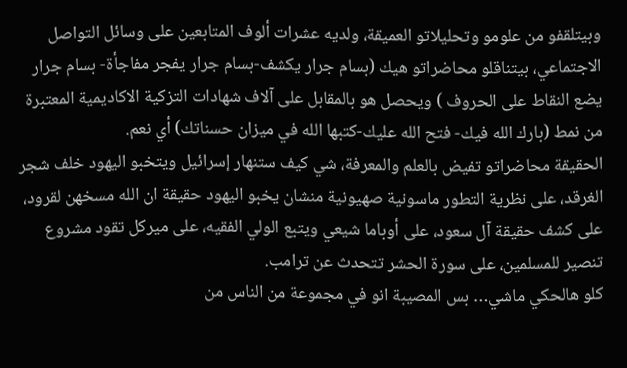وبيتلقفو من علومو وتحليلاتو العميقة، ولديه عشرات ألوف المتابعين على وسائل التواصل الاجتماعي، بيتناقلو محاضراتو هيك (بسام جرار يكشف-بسام جرار يفجر مفاجأة- بسام جرار يضع النقاط على الحروف ) ويحصل هو بالمقابل على آلاف شهادات التزكية الاكاديمية المعتبرة من نمط (بارك الله فيك- فتح الله عليك-كتبها الله في ميزان حسناتك) أي نعم.
الحقيقة محاضراتو تفيض بالعلم والمعرفة، شي كيف ستنهار إسرائيل ويتخبو اليهود خلف شجر الغرقد، على نظرية التطور ماسونية صهيونية منشان يخبو اليهود حقيقة ان الله مسخهن لقرود، على كشف حقيقة آل سعود، على أوباما شيعي ويتبع الولي الفقيه، على ميركل تقود مشروع تنصير للمسلمين، على سورة الحشر تتحدث عن ترامب.
كلو هالحكي ماشي… بس المصيبة انو في مجموعة من الناس من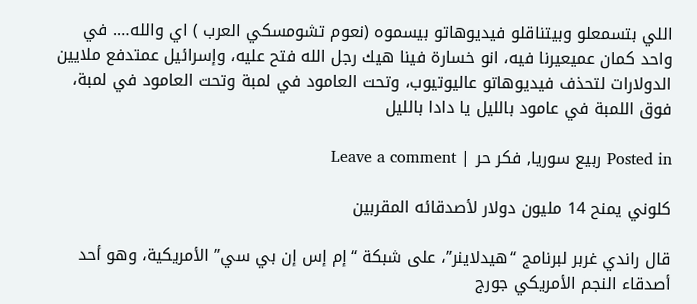اللي بتسمعلو وبيتناقلو فيديوهاتو بيسموه (نعوم تشومسكي العرب ) اي والله…. في واحد كمان عميعيرنا فيه، انو خسارة فينا هيك رجل الله فتح عليه، وإسرائيل عمتدفع ملايين الدولارات لتحذف فيديوهاتو عاليوتيوب، وتحت العامود في لمبة وتحت العامود في لمبة، فوق اللمبة في عامود بالليل يا دادا بالليل

Posted in ربيع سوريا, فكر حر | Leave a comment

كلوني يمنح 14 مليون دولار لأصدقائه المقربين

قال راندي غربر لبرنامج “هيدلاينر”، على شبكة “إم إس إن بي سي” الأمريكية، وهو أحد أصدقاء النجم الأمريكي جورج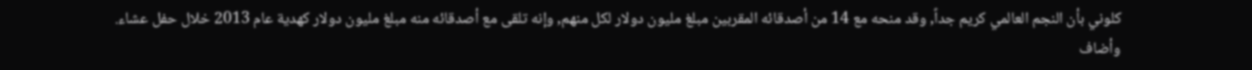كلوني بأن النجم العالمي كريم جداً, وقد منحه مع 14 من أصدقائه المقربين مبلغ مليون دولار لكل منهم, وإنه تلقى مع أصدقائه منه مبلغ مليون دولار كهدية عام 2013 خلال حفل عشاء.
وأضاف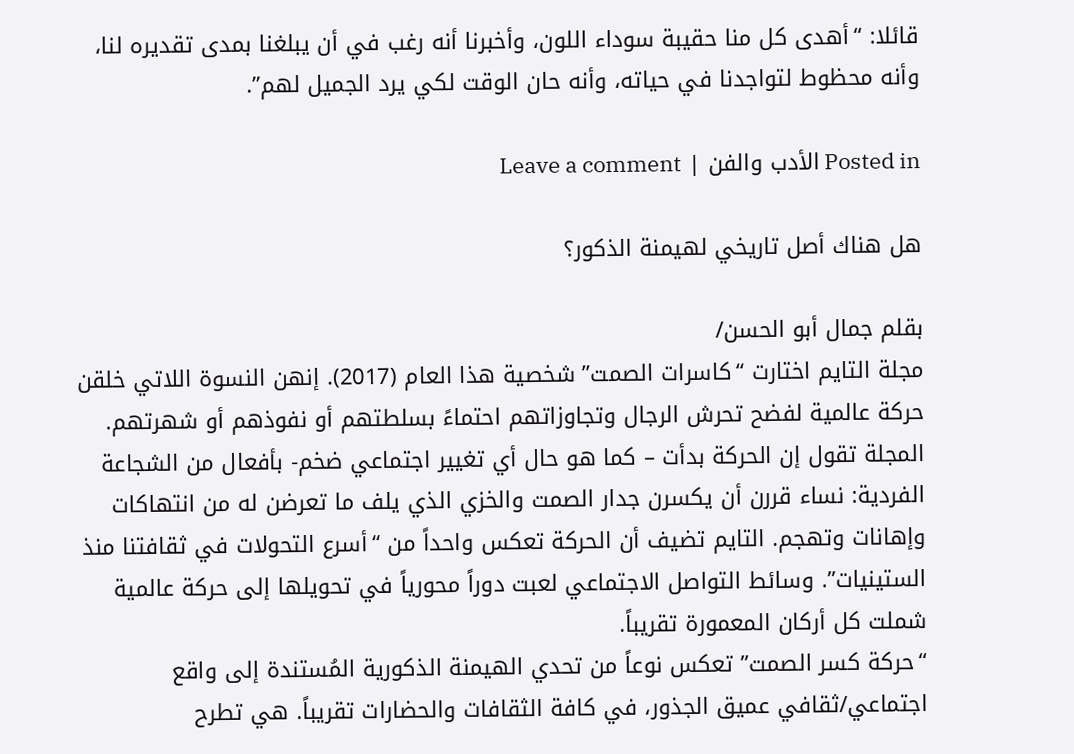قائلا: “أهدى كل منا حقيبة سوداء اللون، وأخبرنا أنه رغب في أن يبلغنا بمدى تقديره لنا، وأنه محظوط لتواجدنا في حياته، وأنه حان الوقت لكي يرد الجميل لهم”.

Posted in الأدب والفن | Leave a comment

هل هناك أصل تاريخي لهيمنة الذكور؟

بقلم جمال أبو الحسن/
مجلة التايم اختارت “كاسرات الصمت” شخصية هذا العام (2017). إنهن النسوة اللاتي خلقن حركة عالمية لفضح تحرش الرجال وتجاوزاتهم احتماءً بسلطتهم أو نفوذهم أو شهرتهم. المجلة تقول إن الحركة بدأت – كما هو حال أي تغيير اجتماعي ضخم- بأفعال من الشجاعة الفردية: نساء قررن أن يكسرن جدار الصمت والخزي الذي يلف ما تعرضن له من انتهاكات وإهانات وتهجم. التايم تضيف أن الحركة تعكس واحداً من “أسرع التحولات في ثقافتنا منذ الستينيات”. وسائط التواصل الاجتماعي لعبت دوراً محورياً في تحويلها إلى حركة عالمية شملت كل أركان المعمورة تقريباً.
“حركة كسر الصمت” تعكس نوعاً من تحدي الهيمنة الذكورية المُستندة إلى واقع اجتماعي/ثقافي عميق الجذور، في كافة الثقافات والحضارات تقريباً. هي تطرح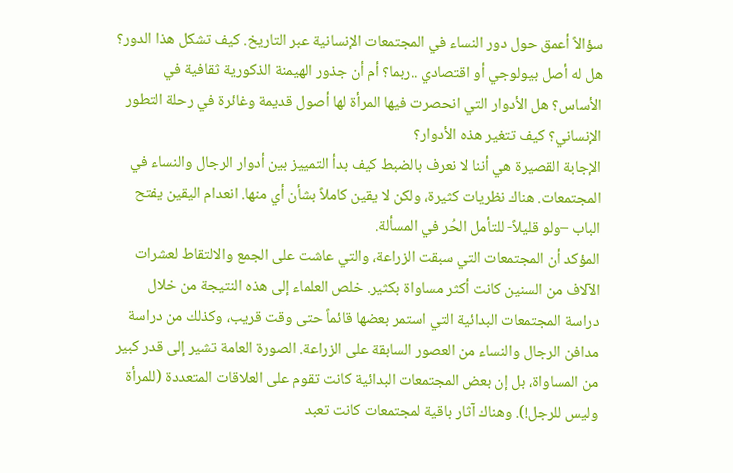سؤالاً أعمق حول دور النساء في المجتمعات الإنسانية عبر التاريخ. كيف تشكل هذا الدور؟ هل له أصل بيولوجي أو اقتصادي ..ربما؟ أم أن جذور الهيمنة الذكورية ثقافية في الأساس؟ هل الأدوار التي انحصرت فيها المرأة لها أصول قديمة وغائرة في رحلة التطور الإنساني؟ كيف تتغير هذه الأدوار؟
الإجابة القصيرة هي أننا لا نعرف بالضبط كيف بدأ التمييز بين أدوار الرجال والنساء في المجتمعات. هناك نظريات كثيرة، ولكن لا يقين كاملاً بشأن أي منها. انعدام اليقين يفتح الباب –ولو قليلاً- للتأمل الحُر في المسألة.
المؤكد أن المجتمعات التي سبقت الزراعة، والتي عاشت على الجمع والالتقاط لعشرات الآلاف من السنين كانت أكثر مساواة بكثير. خلص العلماء إلى هذه النتيجة من خلال دراسة المجتمعات البدائية التي استمر بعضها قائماً حتى وقت قريب، وكذلك من دراسة مدافن الرجال والنساء من العصور السابقة على الزراعة. الصورة العامة تشير إلى قدر كبير من المساواة، بل إن بعض المجتمعات البدائية كانت تقوم على العلاقات المتعددة (للمرأة وليس للرجل!). وهناك آثار باقية لمجتمعات كانت تعبد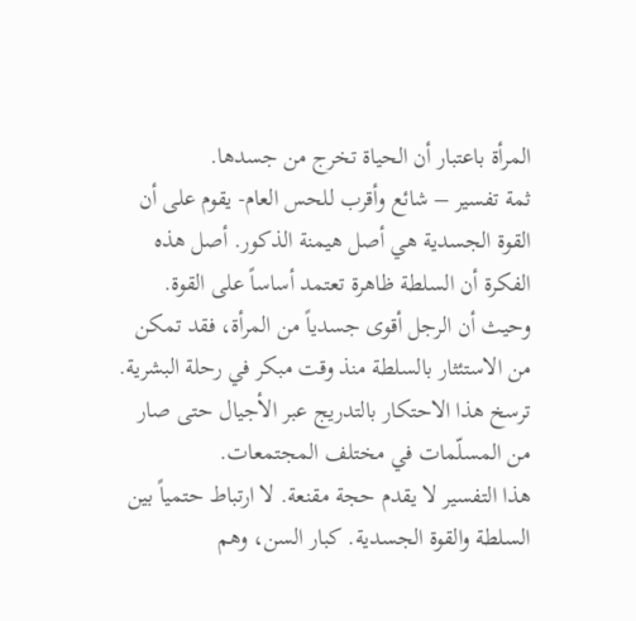المرأة باعتبار أن الحياة تخرج من جسدها.
ثمة تفسير – شائع وأقرب للحس العام- يقوم على أن القوة الجسدية هي أصل هيمنة الذكور. أصل هذه الفكرة أن السلطة ظاهرة تعتمد أساساً على القوة. وحيث أن الرجل أقوى جسدياً من المرأة، فقد تمكن من الاستئثار بالسلطة منذ وقت مبكر في رحلة البشرية. ترسخ هذا الاحتكار بالتدريج عبر الأجيال حتى صار من المسلّمات في مختلف المجتمعات.
هذا التفسير لا يقدم حجة مقنعة. لا ارتباط حتمياً بين السلطة والقوة الجسدية. كبار السن، وهم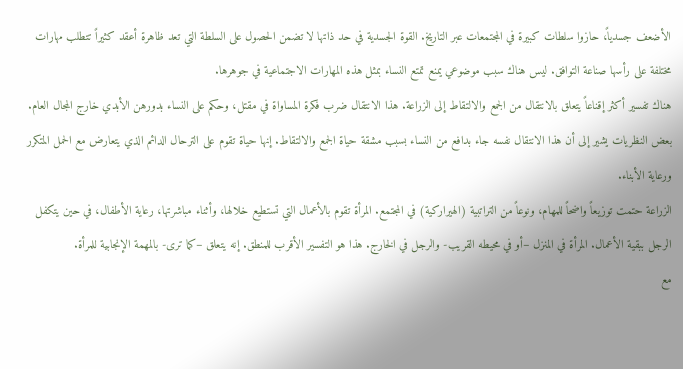الأضعف جسدياً، حازوا سلطات كبيرة في المجتمعات عبر التاريخ. القوة الجسدية في حد ذاتها لا تضمن الحصول على السلطة التي تعد ظاهرة أعقد كثيراً تتطلب مهارات مختلفة على رأسها صناعة التوافق. ليس هناك سبب موضوعي يمنع تمتع النساء بمثل هذه المهارات الاجتماعية في جوهرها.
هناك تفسير أكثر إقناعاً يتعلق بالانتقال من الجمع والالتقاط إلى الزراعة. هذا الانتقال ضرب فكرة المساواة في مقتل، وحكم على النساء بدورهن الأبدي خارج المجال العام. بعض النظريات يشير إلى أن هذا الانتقال نفسه جاء بدافع من النساء بسبب مشقة حياة الجمع والالتقاط. إنها حياة تقوم على الترحال الدائم الذي يتعارض مع الحمل المتكرر ورعاية الأبناء.
الزراعة حتمت توزيعاً واضحاً للمهام، ونوعاً من التراتبية (الهيراركية) في المجتمع. المرأة تقوم بالأعمال التي تستطيع خلالها، وأثناء مباشرتها، رعاية الأطفال، في حين يتكفل الرجل ببقية الأعمال. المرأة في المنزل –أو في محيطه القريب- والرجل في الخارج. هذا هو التفسير الأقرب للمنطق. إنه يتعلق –كما ترى- بالمهمة الإنجابية للمرأة.
مع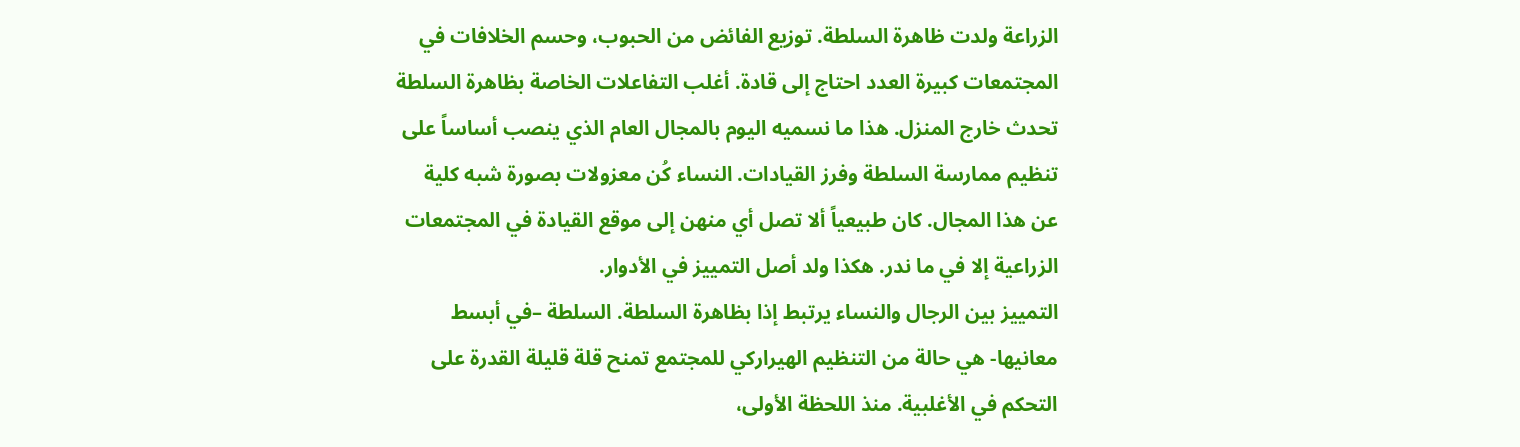الزراعة ولدت ظاهرة السلطة. توزيع الفائض من الحبوب، وحسم الخلافات في المجتمعات كبيرة العدد احتاج إلى قادة. أغلب التفاعلات الخاصة بظاهرة السلطة تحدث خارج المنزل. هذا ما نسميه اليوم بالمجال العام الذي ينصب أساساً على تنظيم ممارسة السلطة وفرز القيادات. النساء كُن معزولات بصورة شبه كلية عن هذا المجال. كان طبيعياً ألا تصل أي منهن إلى موقع القيادة في المجتمعات الزراعية إلا في ما ندر. هكذا ولد أصل التمييز في الأدوار.
التمييز بين الرجال والنساء يرتبط إذا بظاهرة السلطة. السلطة –في أبسط معانيها- هي حالة من التنظيم الهيراركي للمجتمع تمنح قلة قليلة القدرة على التحكم في الأغلبية. منذ اللحظة الأولى،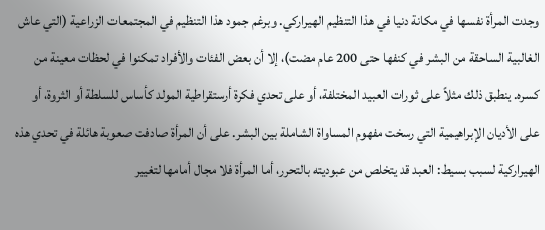وجدت المرأة نفسها في مكانة دنيا في هذا التنظيم الهيراركي. وبرغم جمود هذا التنظيم في المجتمعات الزراعية (التي عاش الغالبية الساحقة من البشر في كنفها حتى 200 عام مضت)، إلا أن بعض الفئات والأفراد تمكنوا في لحظات معينة من كسره. ينطبق ذلك مثلاً على ثورات العبيد المختلفة، أو على تحدي فكرة أرستقراطية المولد كأساس للسلطة أو الثروة، أو على الأديان الإبراهيمية التي رسخت مفهوم المساواة الشاملة بين البشر. على أن المرأة صادفت صعوبة هائلة في تحدي هذه الهيراركية لسبب بسيط: العبد قد يتخلص من عبوديته بالتحرر، أما المرأة فلا مجال أمامها لتغيير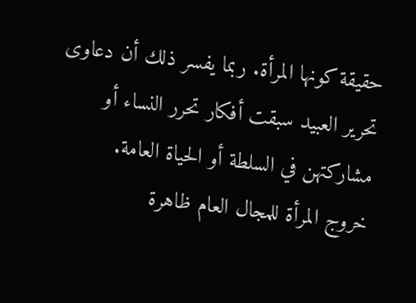حقيقة كونها المرأة. ربما يفسر ذلك أن دعاوى تحرير العبيد سبقت أفكار تحرر النساء أو مشاركتهن في السلطة أو الحياة العامة.
خروج المرأة للمجال العام ظاهرة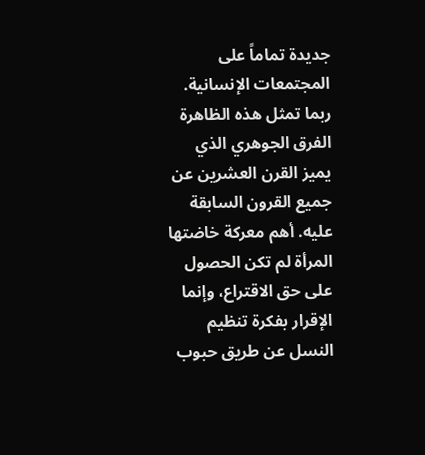جديدة تماماً على المجتمعات الإنسانية. ربما تمثل هذه الظاهرة الفرق الجوهري الذي يميز القرن العشرين عن جميع القرون السابقة عليه. أهم معركة خاضتها المرأة لم تكن الحصول على حق الاقتراع، وإنما الإقرار بفكرة تنظيم النسل عن طريق حبوب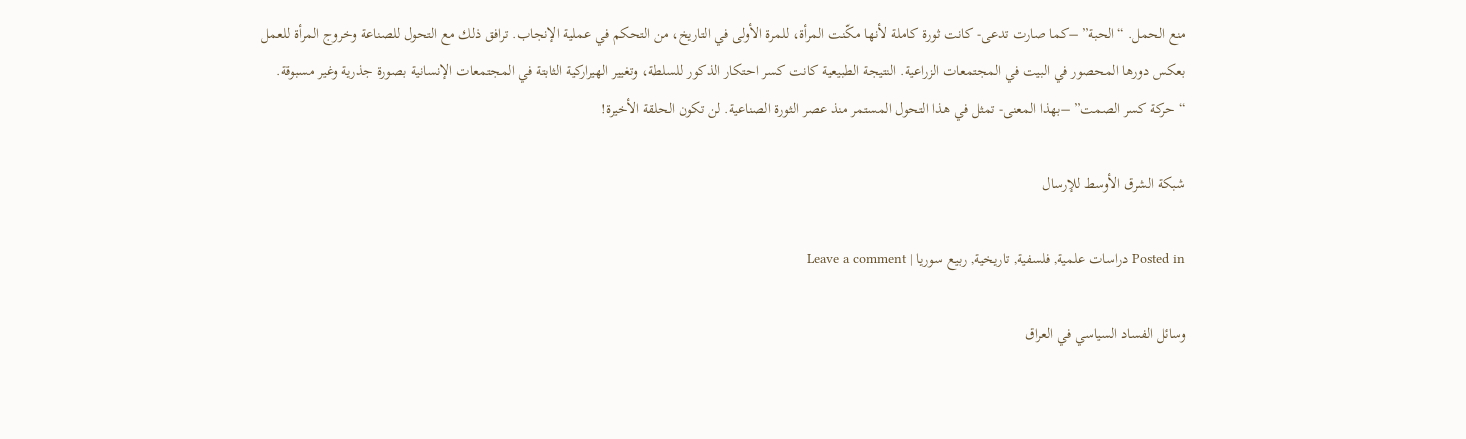منع الحمل. “الحبة” –كما صارت تدعى- كانت ثورة كاملة لأنها مكّنت المرأة، للمرة الأولى في التاريخ، من التحكم في عملية الإنجاب. ترافق ذلك مع التحول للصناعة وخروج المرأة للعمل بعكس دورها المحصور في البيت في المجتمعات الزراعية. النتيجة الطبيعية كانت كسر احتكار الذكور للسلطة، وتغيير الهيراركية الثابتة في المجتمعات الإنسانية بصورة جذرية وغير مسبوقة.
“حركة كسر الصمت” –بهذا المعنى- تمثل في هذا التحول المستمر منذ عصر الثورة الصناعية. لن تكون الحلقة الأخيرة!

شبكة الشرق الأوسط للإرسال

Posted in دراسات علمية, فلسفية, تاريخية, ربيع سوريا | Leave a comment

وسائل الفساد السياسي في العراق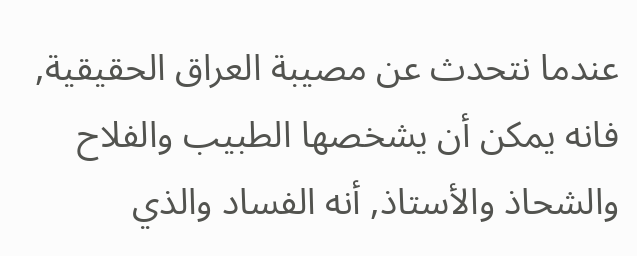عندما نتحدث عن مصيبة العراق الحقيقية, فانه يمكن أن يشخصها الطبيب والفلاح والشحاذ والأستاذ, أنه الفساد والذي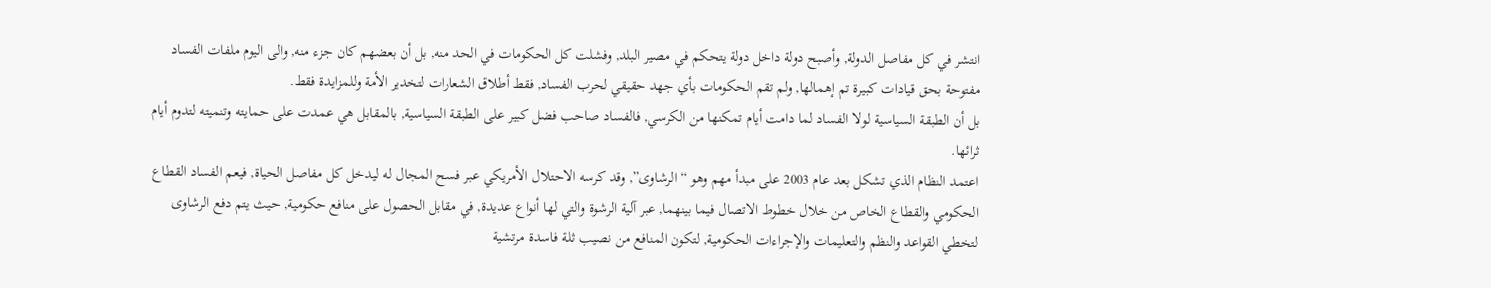انتشر في كل مفاصل الدولة, وأصبح دولة داخل دولة يتحكم في مصير البلد, وفشلت كل الحكومات في الحد منه, بل أن بعضهم كان جزء منه, والى اليوم ملفات الفساد مفتوحة بحق قيادات كبيرة تم إهمالها, ولم تقم الحكومات بأي جهد حقيقي لحرب الفساد, فقط أطلاق الشعارات لتخدير الأمة وللمزايدة فقط.
بل أن الطبقة السياسية لولا الفساد لما دامت أيام تمكنها من الكرسي, فالفساد صاحب فضل كبير على الطبقة السياسية, بالمقابل هي عمدت على حمايته وتنميته لتدوم أيام ثرائها.
اعتمد النظام الذي تشكل بعد عام 2003 على مبدأ مهم وهو “الرشاوى”, وقد كرسه الاحتلال الأمريكي عبر فسح المجال له ليدخل كل مفاصل الحياة, فيعم الفساد القطاع الحكومي والقطاع الخاص من خلال خطوط الاتصال فيما بينهما, عبر آلية الرشوة والتي لها أنواع عديدة, في مقابل الحصول على منافع حكومية, حيث يتم دفع الرشاوى لتخطي القواعد والنظم والتعليمات والإجراءات الحكومية, لتكون المنافع من نصيب ثلة فاسدة مرتشية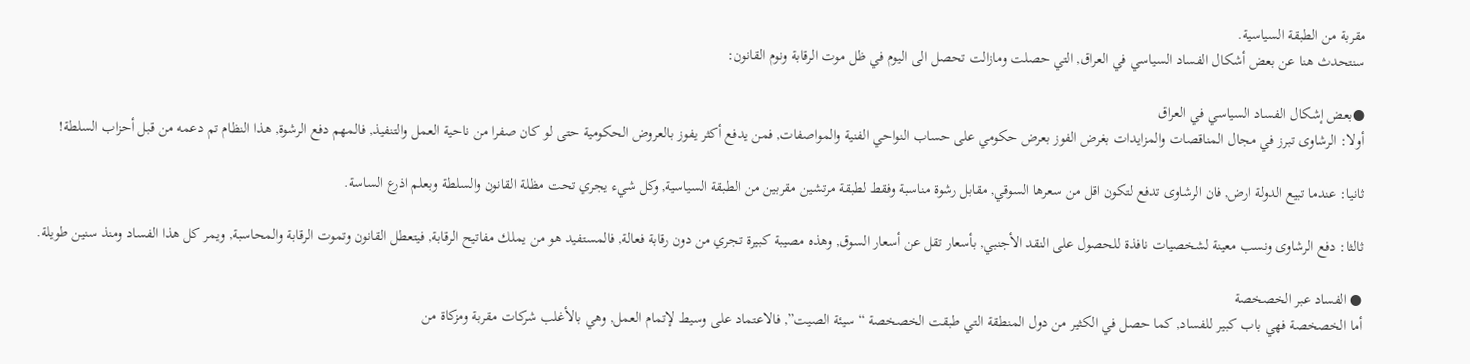مقربة من الطبقة السياسية.
سنتحدث هنا عن بعض أشكال الفساد السياسي في العراق, التي حصلت ومازالت تحصل الى اليوم في ظل موت الرقابة ونوم القانون:

●بعض إشكال الفساد السياسي في العراق
أولا: الرشاوى تبرز في مجال المناقصات والمزايدات بغرض الفوز بعرض حكومي على حساب النواحي الفنية والمواصفات, فمن يدفع أكثر يفوز بالعروض الحكومية حتى لو كان صفرا من ناحية العمل والتنفيذ, فالمهم دفع الرشوة, هذا النظام تم دعمه من قبل أحزاب السلطة!

ثانيا: عندما تبيع الدولة ارض, فان الرشاوى تدفع لتكون اقل من سعرها السوقي, مقابل رشوة مناسبة وفقط لطبقة مرتشين مقربين من الطبقة السياسية, وكل شيء يجري تحت مظلة القانون والسلطة وبعلم اذرع الساسة.

ثالثا: دفع الرشاوى ونسب معينة لشخصيات نافذة للحصول على النقد الأجنبي, بأسعار تقل عن أسعار السوق, وهذه مصيبة كبيرة تجري من دون رقابة فعالة, فالمستفيد هو من يملك مفاتيح الرقابة, فيتعطل القانون وتموت الرقابة والمحاسبة, ويمر كل هذا الفساد ومنذ سنين طويلة.

● الفساد عبر الخصخصة
أما الخصخصة فهي باب كبير للفساد, كما حصل في الكثير من دول المنطقة التي طبقت الخصخصة “سيئة الصيت”, فالاعتماد على وسيط لإتمام العمل, وهي بالأغلب شركات مقربة ومزكاة من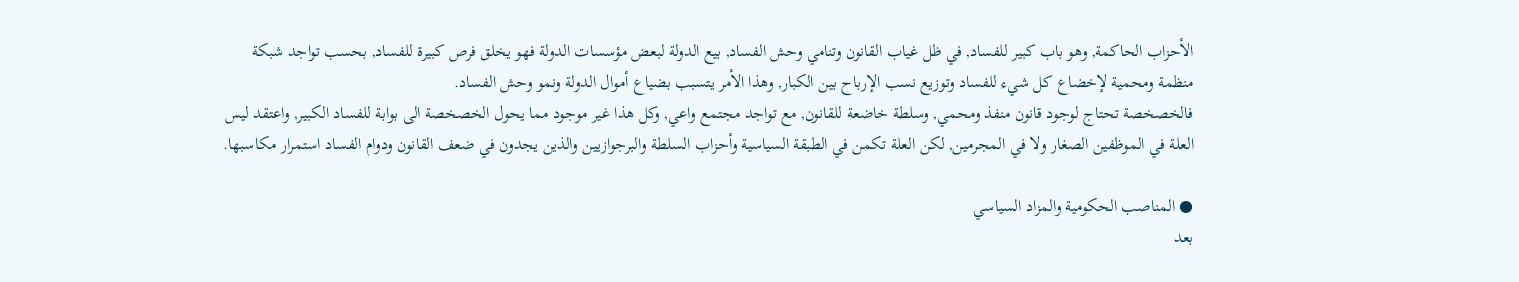الأحزاب الحاكمة, وهو باب كبير للفساد, في ظل غياب القانون وتنامي وحش الفساد, بيع الدولة لبعض مؤسسات الدولة فهو يخلق فرص كبيرة للفساد, بحسب تواجد شبكة منظمة ومحمية لإخضاع كل شيء للفساد وتوزيع نسب الإرباح بين الكبار, وهذا الأمر يتسبب بضياع أموال الدولة ونمو وحش الفساد.
فالخصخصة تحتاج لوجود قانون منفذ ومحمي, وسلطة خاضعة للقانون, مع تواجد مجتمع واعي, وكل هذا غير موجود مما يحول الخصخصة الى بوابة للفساد الكبير, واعتقد ليس العلة في الموظفين الصغار ولا في المجرمين, لكن العلة تكمن في الطبقة السياسية وأحزاب السلطة والبرجوازيين والذين يجدون في ضعف القانون ودوام الفساد استمرار مكاسبها.

● المناصب الحكومية والمزاد السياسي
بعد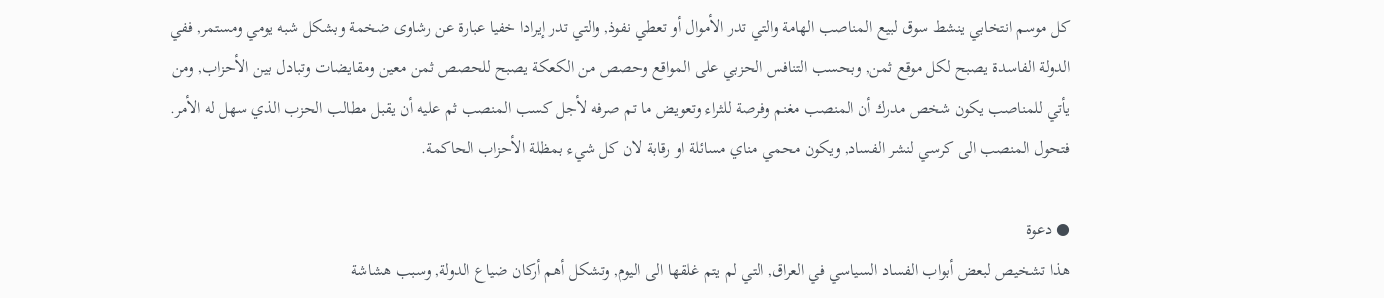كل موسم انتخابي ينشط سوق لبيع المناصب الهامة والتي تدر الأموال أو تعطي نفوذ, والتي تدر إيرادا خفيا عبارة عن رشاوى ضخمة وبشكل شبه يومي ومستمر, ففي الدولة الفاسدة يصبح لكل موقع ثمن, وبحسب التنافس الحزبي على المواقع وحصص من الكعكة يصبح للحصص ثمن معين ومقايضات وتبادل بين الأحزاب, ومن يأتي للمناصب يكون شخص مدرك أن المنصب مغنم وفرصة للثراء وتعويض ما تم صرفه لأجل كسب المنصب ثم عليه أن يقبل مطالب الحزب الذي سهل له الأمر.
فتحول المنصب الى كرسي لنشر الفساد, ويكون محمي مناي مسائلة او رقابة لان كل شيء بمظلة الأحزاب الحاكمة.

● دعوة
هذا تشخيص لبعض أبواب الفساد السياسي في العراق, التي لم يتم غلقها الى اليوم, وتشكل أهم أركان ضياع الدولة, وسبب هشاشة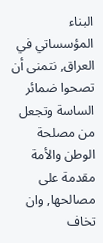البناء المؤسساتي في العراق, نتمنى أن تصحوا ضمائر الساسة وتجعل من مصلحة الوطن والأمة مقدمة على مصالحها, وان تخاف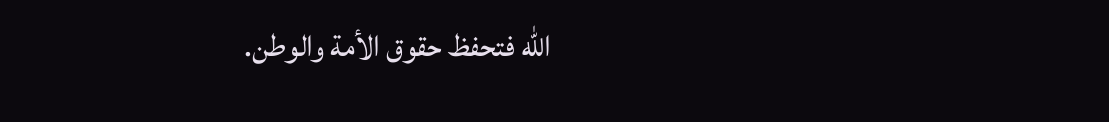الله فتحفظ حقوق الأمة والوطن.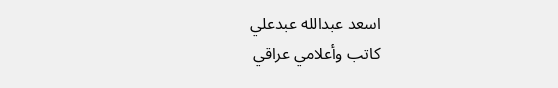اسعد عبدالله عبدعلي
كاتب وأعلامي عراقي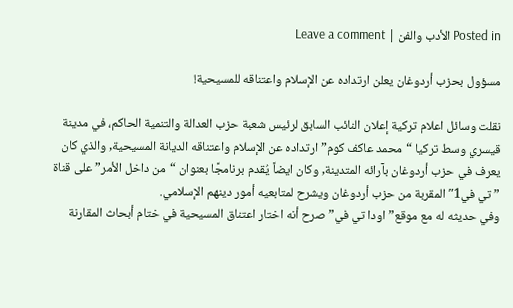Posted in الأدب والفن | Leave a comment

مسؤول بحزب أردوغان يعلن ارتداده عن الإسلام واعتناقه للمسيحية!

نقلت وسائل اعلام تركية إعلان النائب السابق لرئيس شعبة حزب العدالة والتنمية الحاكم، في مدينة قيسري وسط تركيا “محمد عاكف كوم” ارتداده عن الإسلام واعتناقه الديانة المسيحية, والذي كان يعرف في حزب أردوغان بآرائه المتدينة, وكان ايضاً يُقدم برنامجًا بعنوان “من داخل الأمر” على قناة ” تي في1″ المقربة من حزب أردوغان ويشرح لمتابعيه أمور دينهم الإسلامي.
وفي حديثه له مع موقع” اودا تي في” صرح أنه اختار اعتناق المسيحية في ختام أبحاث المقارنة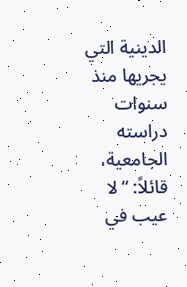الدينية التي يجريها منذ سنوات دراسته الجامعية، قائلاً: “لا عيب في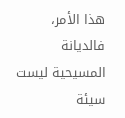هذا الأمر، فالديانة المسيحية ليست سيئة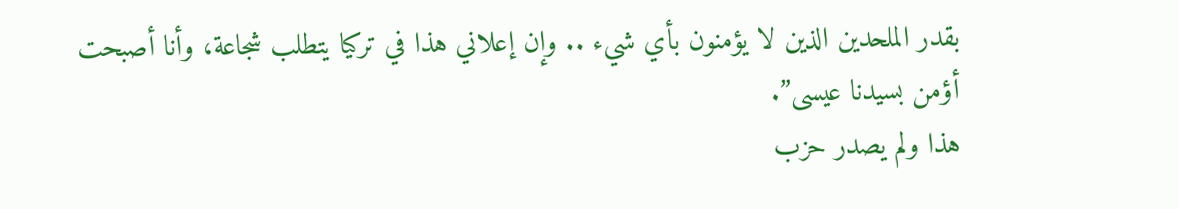بقدر الملحدين الذين لا يؤمنون بأي شيء .. وإن إعلاني هذا في تركيا يتطلب شجاعة، وأنا أصبحت أؤمن بسيدنا عيسى”.
هذا ولم يصدر حزب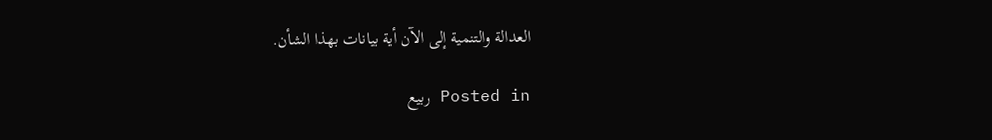العدالة والتنمية إلى الآن أية بيانات بهذا الشأن.

Posted in ربيع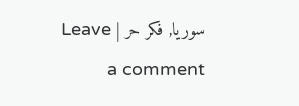سوريا, فكر حر | Leave a comment